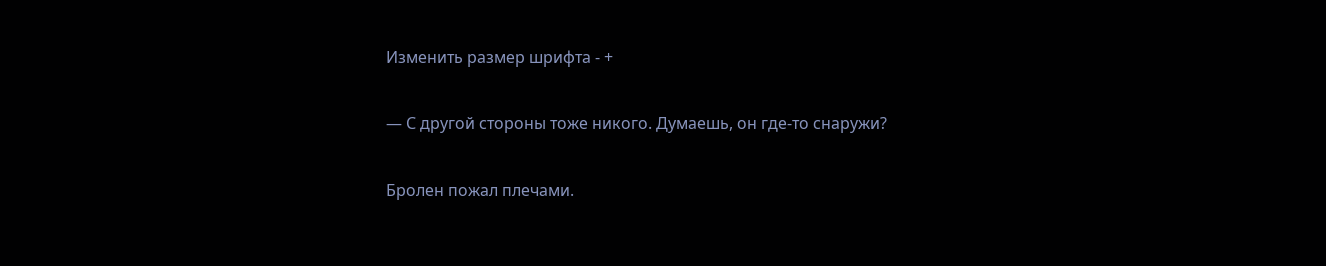Изменить размер шрифта - +

— С другой стороны тоже никого. Думаешь, он где-то снаружи?

Бролен пожал плечами.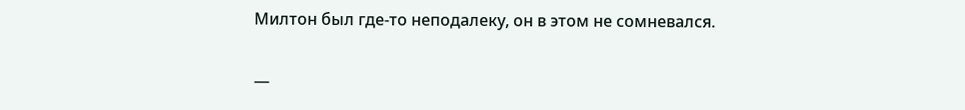Милтон был где-то неподалеку, он в этом не сомневался.

—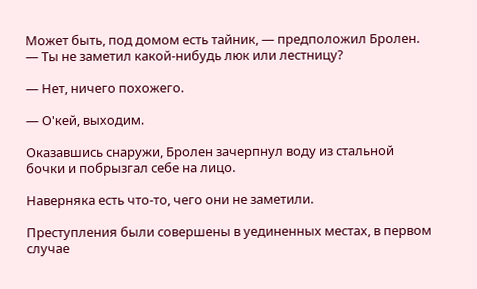Может быть, под домом есть тайник, — предположил Бролен. — Ты не заметил какой-нибудь люк или лестницу?

— Нет, ничего похожего.

— О'кей, выходим.

Оказавшись снаружи, Бролен зачерпнул воду из стальной бочки и побрызгал себе на лицо.

Наверняка есть что-то, чего они не заметили.

Преступления были совершены в уединенных местах, в первом случае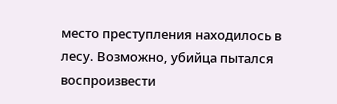место преступления находилось в лесу. Возможно, убийца пытался воспроизвести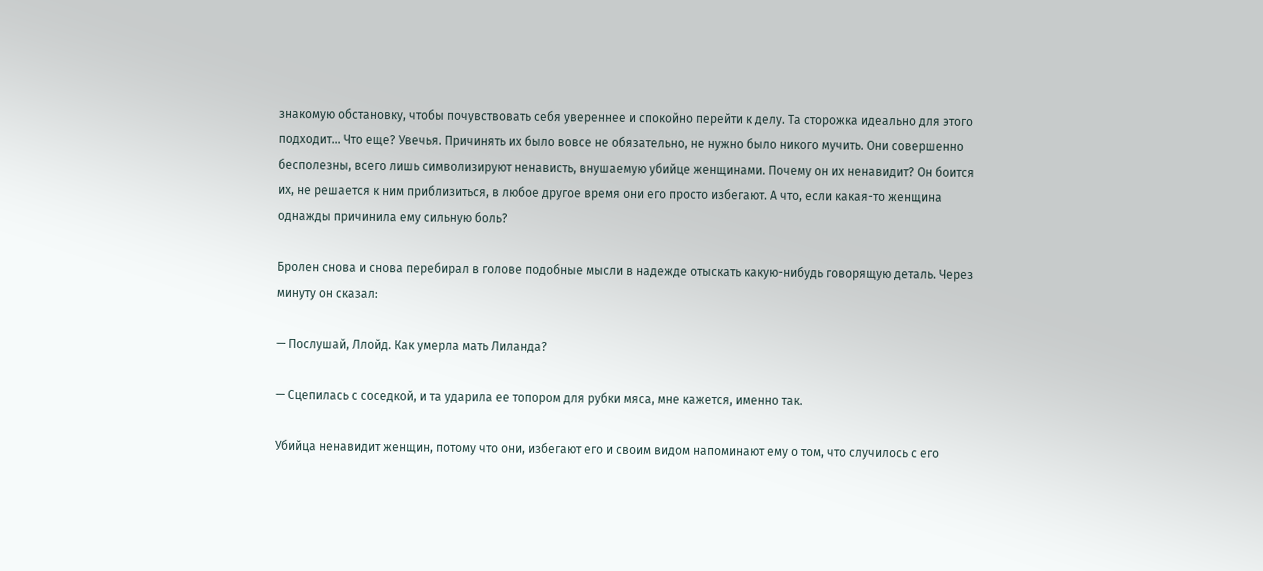знакомую обстановку, чтобы почувствовать себя увереннее и спокойно перейти к делу. Та сторожка идеально для этого подходит… Что еще? Увечья. Причинять их было вовсе не обязательно, не нужно было никого мучить. Они совершенно бесполезны, всего лишь символизируют ненависть, внушаемую убийце женщинами. Почему он их ненавидит? Он боится их, не решается к ним приблизиться, в любое другое время они его просто избегают. А что, если какая-то женщина однажды причинила ему сильную боль?

Бролен снова и снова перебирал в голове подобные мысли в надежде отыскать какую-нибудь говорящую деталь. Через минуту он сказал:

— Послушай, Ллойд. Как умерла мать Лиланда?

— Сцепилась с соседкой, и та ударила ее топором для рубки мяса, мне кажется, именно так.

Убийца ненавидит женщин, потому что они, избегают его и своим видом напоминают ему о том, что случилось с его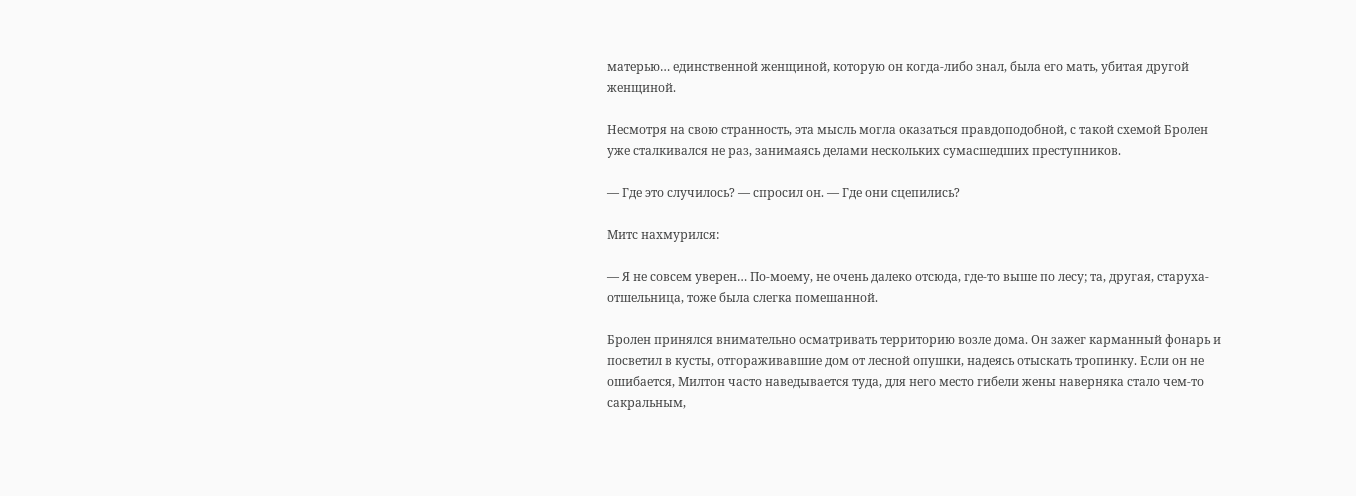матерью… единственной женщиной, которую он когда-либо знал, была его мать, убитая другой женщиной.

Несмотря на свою странность, эта мысль могла оказаться правдоподобной, с такой схемой Бролен уже сталкивался не раз, занимаясь делами нескольких сумасшедших преступников.

— Где это случилось? — спросил он. — Где они сцепились?

Митс нахмурился:

— Я не совсем уверен… По-моему, не очень далеко отсюда, где-то выше по лесу; та, другая, старуха-отшельница, тоже была слегка помешанной.

Бролен принялся внимательно осматривать территорию возле дома. Он зажег карманный фонарь и посветил в кусты, отгораживавшие дом от лесной опушки, надеясь отыскать тропинку. Если он не ошибается, Милтон часто наведывается туда, для него место гибели жены наверняка стало чем-то сакральным,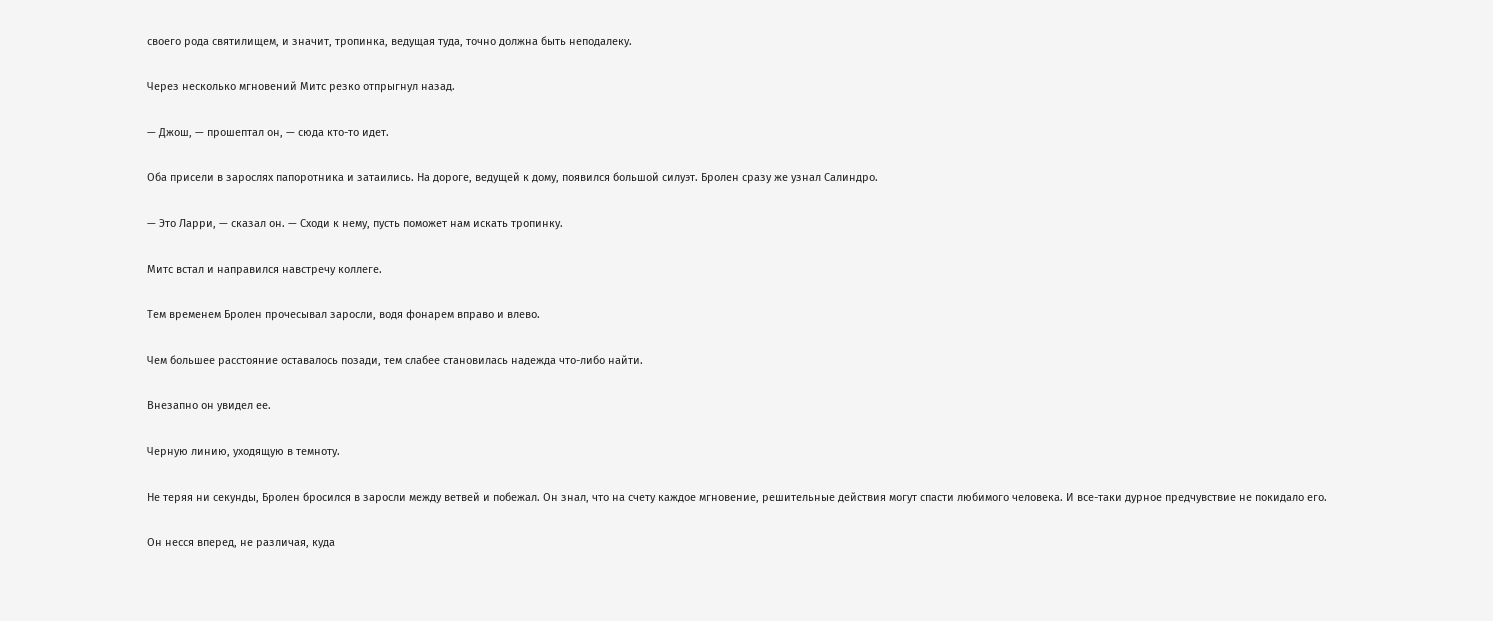своего рода святилищем, и значит, тропинка, ведущая туда, точно должна быть неподалеку.

Через несколько мгновений Митс резко отпрыгнул назад.

— Джош, — прошептал он, — сюда кто-то идет.

Оба присели в зарослях папоротника и затаились. На дороге, ведущей к дому, появился большой силуэт. Бролен сразу же узнал Салиндро.

— Это Ларри, — сказал он. — Сходи к нему, пусть поможет нам искать тропинку.

Митс встал и направился навстречу коллеге.

Тем временем Бролен прочесывал заросли, водя фонарем вправо и влево.

Чем большее расстояние оставалось позади, тем слабее становилась надежда что-либо найти.

Внезапно он увидел ее.

Черную линию, уходящую в темноту.

Не теряя ни секунды, Бролен бросился в заросли между ветвей и побежал. Он знал, что на счету каждое мгновение, решительные действия могут спасти любимого человека. И все-таки дурное предчувствие не покидало его.

Он несся вперед, не различая, куда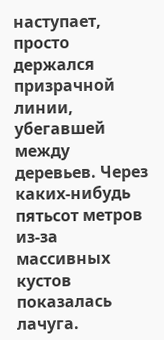наступает, просто держался призрачной линии, убегавшей между деревьев. Через каких-нибудь пятьсот метров из-за массивных кустов показалась лачуга.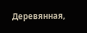Деревянная,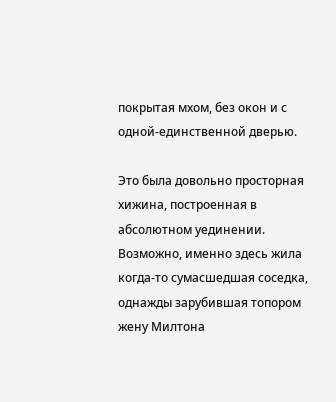покрытая мхом, без окон и с одной-единственной дверью.

Это была довольно просторная хижина, построенная в абсолютном уединении. Возможно, именно здесь жила когда-то сумасшедшая соседка, однажды зарубившая топором жену Милтона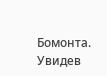Бомонта. Увидев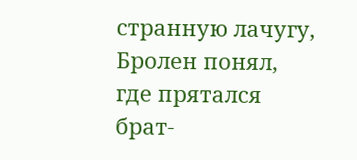странную лачугу, Бролен понял, где прятался брат-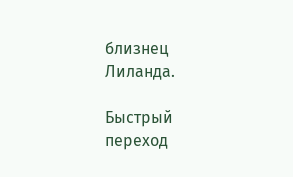близнец Лиланда.

Быстрый переход